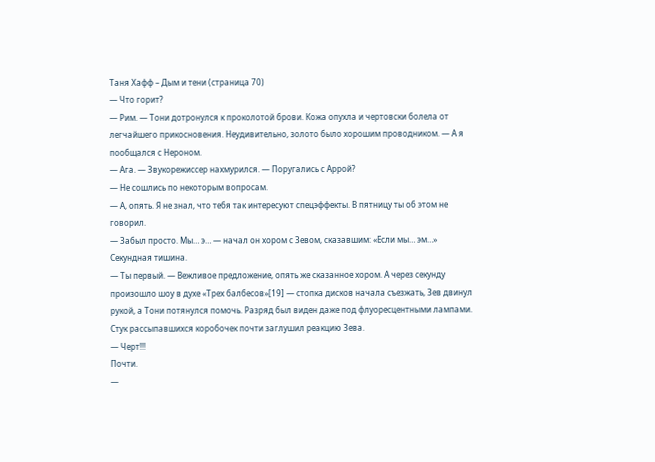Таня Хафф – Дым и тени (страница 70)
— Что горит?
— Рим. — Тони дотронулся к проколотой брови. Кожа опухла и чертовски болела от легчайшего прикосновения. Неудивительно, золото было хорошим проводником. — А я пообщался с Нероном.
— Ага. — Звукорежиссер нахмурился. — Поругались с Аррой?
— Не сошлись по некоторым вопросам.
— А, опять. Я не знал, что тебя так интересуют спецэффекты. В пятницу ты об этом не говорил.
— Забыл просто. Мы… э… — начал он хором с Зевом, сказавшим: «Если мы… эм…»
Секундная тишина.
— Ты первый. — Вежливое предложение, опять же сказанное хором. А через секунду произошло шоу в духе «Трех балбесов»[19] — стопка дисков начала съезжать, Зев двинул рукой, а Тони потянулся помочь. Разряд был виден даже под флуоресцентными лампами.
Стук рассыпавшихся коробочек почти заглушил реакцию Зева.
— Черт!!!
Почти.
—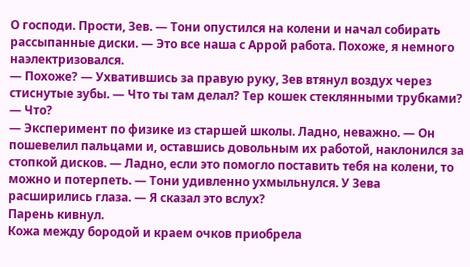О господи. Прости, Зев. — Тони опустился на колени и начал собирать рассыпанные диски. — Это все наша с Аррой работа. Похоже, я немного наэлектризовался.
— Похоже? — Ухватившись за правую руку, Зев втянул воздух через стиснутые зубы. — Что ты там делал? Тер кошек стеклянными трубками?
— Что?
— Эксперимент по физике из старшей школы. Ладно, неважно. — Он пошевелил пальцами и, оставшись довольным их работой, наклонился за стопкой дисков. — Ладно, если это помогло поставить тебя на колени, то можно и потерпеть. — Тони удивленно ухмыльнулся. У Зева расширились глаза. — Я сказал это вслух?
Парень кивнул.
Кожа между бородой и краем очков приобрела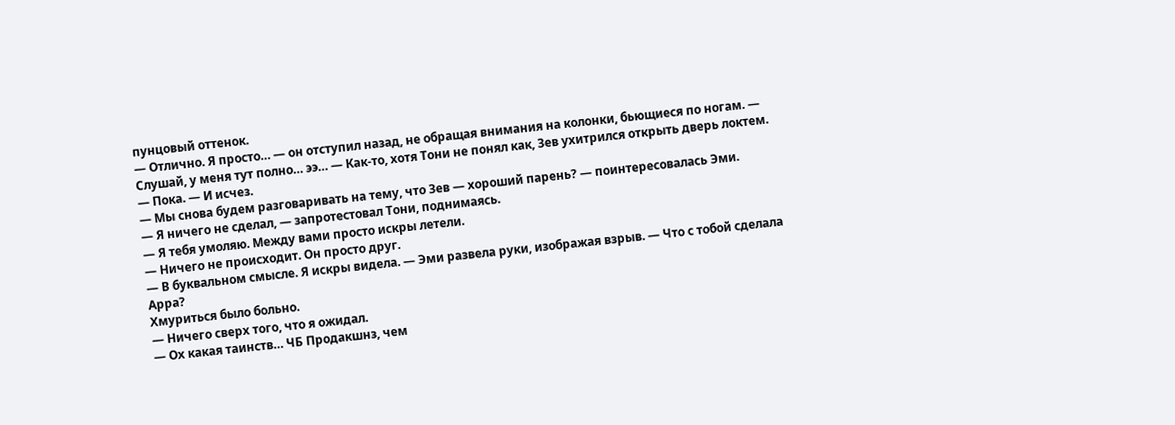пунцовый оттенок.
— Отлично. Я просто… — он отступил назад, не обращая внимания на колонки, бьющиеся по ногам. — Слушай, у меня тут полно… ээ… — Как-то, хотя Тони не понял как, Зев ухитрился открыть дверь локтем. — Пока. — И исчез.
— Мы снова будем разговаривать на тему, что Зев — хороший парень? — поинтересовалась Эми.
— Я ничего не сделал, — запротестовал Тони, поднимаясь.
— Я тебя умоляю. Между вами просто искры летели.
— Ничего не происходит. Он просто друг.
— В буквальном смысле. Я искры видела. — Эми развела руки, изображая взрыв. — Что с тобой сделала Арра?
Хмуриться было больно.
— Ничего сверх того, что я ожидал.
— Ох какая таинств… ЧБ Продакшнз, чем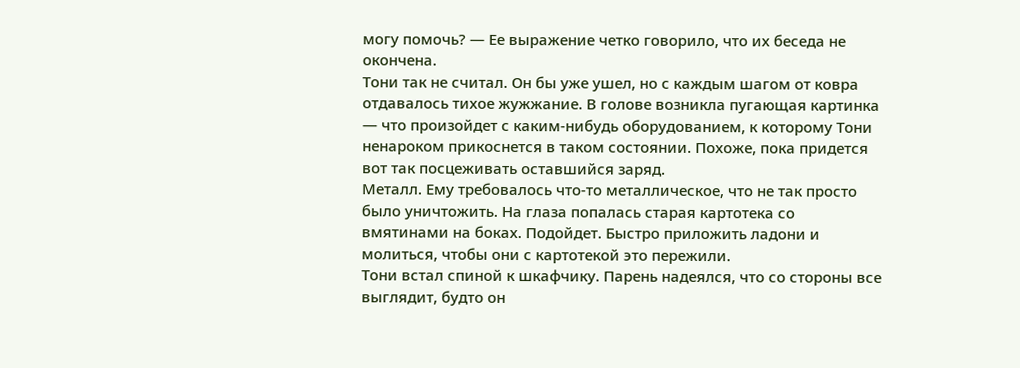могу помочь? — Ее выражение четко говорило, что их беседа не окончена.
Тони так не считал. Он бы уже ушел, но с каждым шагом от ковра отдавалось тихое жужжание. В голове возникла пугающая картинка — что произойдет с каким-нибудь оборудованием, к которому Тони ненароком прикоснется в таком состоянии. Похоже, пока придется вот так посцеживать оставшийся заряд.
Металл. Ему требовалось что-то металлическое, что не так просто было уничтожить. На глаза попалась старая картотека со вмятинами на боках. Подойдет. Быстро приложить ладони и молиться, чтобы они с картотекой это пережили.
Тони встал спиной к шкафчику. Парень надеялся, что со стороны все выглядит, будто он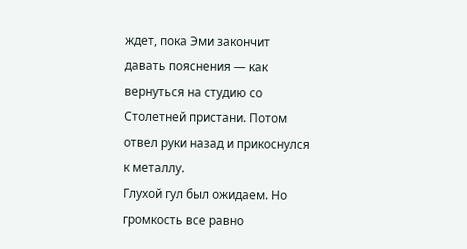ждет, пока Эми закончит давать пояснения — как вернуться на студию со Столетней пристани. Потом отвел руки назад и прикоснулся к металлу.
Глухой гул был ожидаем. Но громкость все равно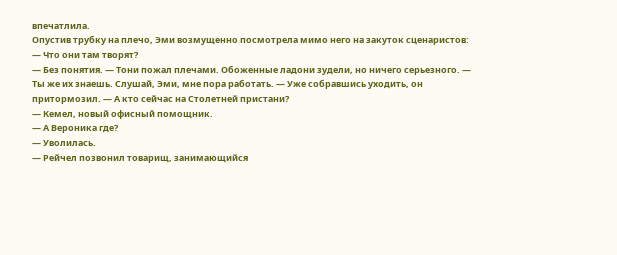впечатлила.
Опустив трубку на плечо, Эми возмущенно посмотрела мимо него на закуток сценаристов:
— Что они там творят?
— Без понятия. — Тони пожал плечами. Обоженные ладони зудели, но ничего серьезного. — Ты же их знаешь. Слушай, Эми, мне пора работать. — Уже собравшись уходить, он притормозил. — А кто сейчас на Столетней пристани?
— Кемел, новый офисный помощник.
— А Вероника где?
— Уволилась.
— Рейчел позвонил товарищ, занимающийся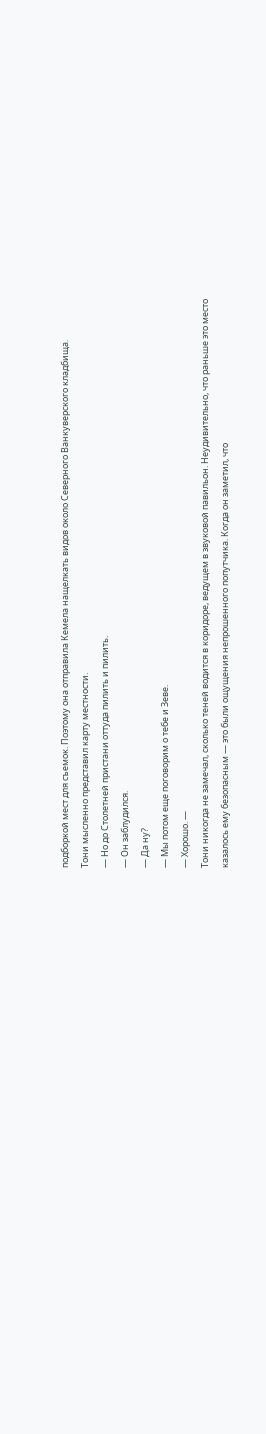подборкой мест для съемок. Поэтому она отправила Кемела нащелкать видов около Северного Ванкуверского кладбища.
Тони мысленно представил карту местности.
— Но до Столетней пристани оттуда пилить и пилить.
— Он заблудился.
— Да ну?
— Мы потом еще поговорим о тебе и Зеве.
— Хорошо. —
Тони никогда не замечал, сколько теней водится в коридоре, ведущем в звуковой павильон. Неудивительно, что раньше это место казалось ему безопасным — это были ощущения непрошенного попутчика. Когда он заметил, что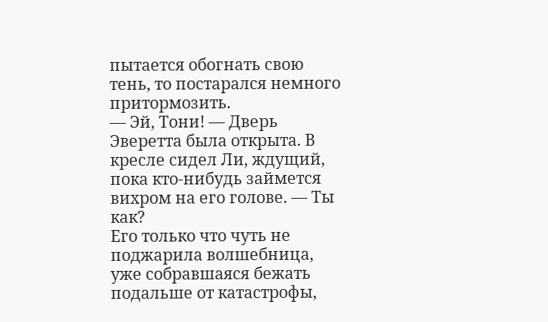пытается обогнать свою тень, то постарался немного притормозить.
— Эй, Тони! — Дверь Эверетта была открыта. В кресле сидел Ли, ждущий, пока кто-нибудь займется вихром на его голове. — Ты как?
Его только что чуть не поджарила волшебница, уже собравшаяся бежать подальше от катастрофы,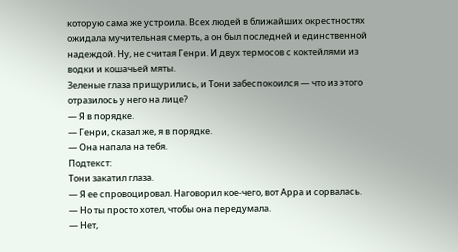которую сама же устроила. Всех людей в ближайших окрестностях ожидала мучительная смерть, а он был последней и единственной надеждой. Ну, не считая Генри. И двух термосов с коктейлями из водки и кошачьей мяты.
Зеленые глаза прищурились, и Тони забеспокоился — что из этого отразилось у него на лице?
— Я в порядке.
— Генри, сказал же, я в порядке.
— Она напала на тебя.
Подтекст:
Тони закатил глаза.
— Я ее спровоцировал. Наговорил кое-чего, вот Арра и сорвалась.
— Но ты просто хотел, чтобы она передумала.
— Нет,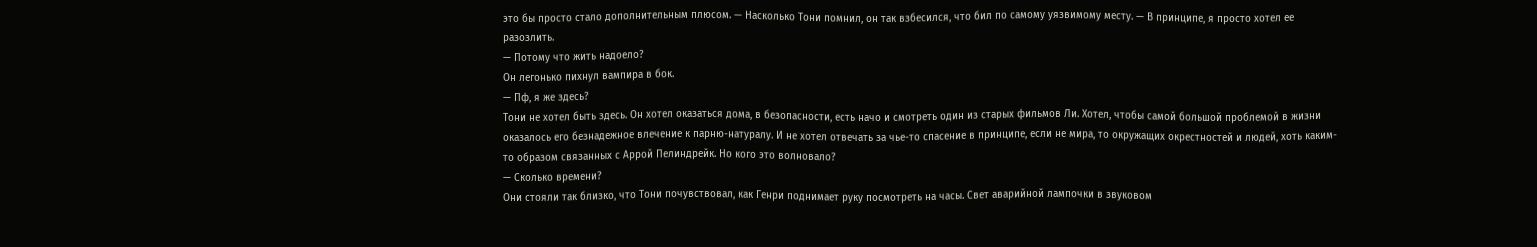это бы просто стало дополнительным плюсом. — Насколько Тони помнил, он так взбесился, что бил по самому уязвимому месту. — В принципе, я просто хотел ее разозлить.
— Потому что жить надоело?
Он легонько пихнул вампира в бок.
— Пф, я же здесь?
Тони не хотел быть здесь. Он хотел оказаться дома, в безопасности, есть начо и смотреть один из старых фильмов Ли. Хотел, чтобы самой большой проблемой в жизни оказалось его безнадежное влечение к парню-натуралу. И не хотел отвечать за чье-то спасение в принципе, если не мира, то окружащих окрестностей и людей, хоть каким-то образом связанных с Аррой Пелиндрейк. Но кого это волновало?
— Сколько времени?
Они стояли так близко, что Тони почувствовал, как Генри поднимает руку посмотреть на часы. Свет аварийной лампочки в звуковом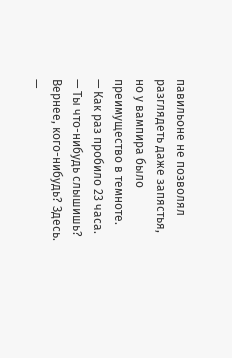павильоне не позволял разглядеть даже запястья, но у вампира было преимущество в темноте.
— Как раз пробило 23 часа.
— Ты что-нибудь слышишь? Вернее, кого-нибудь? Здесь.
—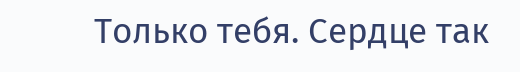Только тебя. Сердце так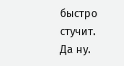быстро стучит.
Да ну.